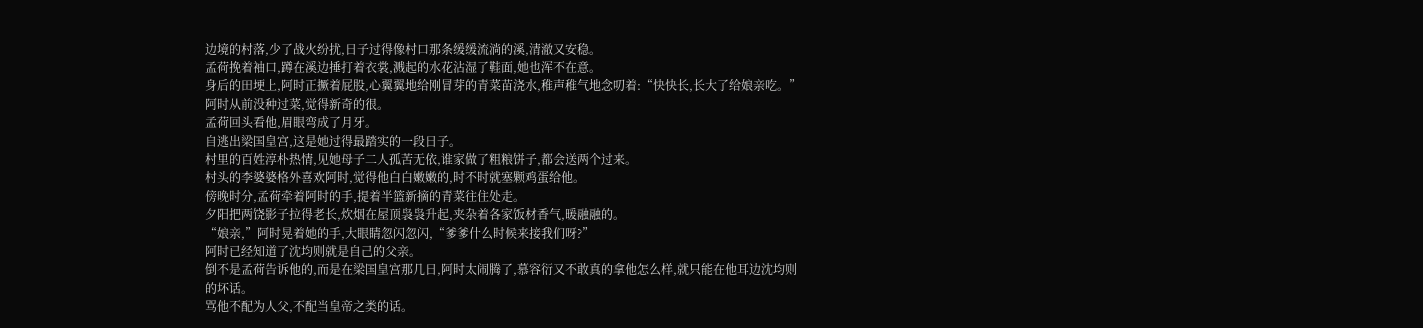边境的村落,少了战火纷扰,日子过得像村口那条缓缓流淌的溪,清澈又安稳。
孟荷挽着袖口,蹲在溪边捶打着衣裳,溅起的水花沾湿了鞋面,她也浑不在意。
身后的田埂上,阿时正撅着屁股,心翼翼地给刚冒芽的青菜苗浇水,稚声稚气地念叨着:“快快长,长大了给娘亲吃。”
阿时从前没种过菜,觉得新奇的很。
孟荷回头看他,眉眼弯成了月牙。
自逃出梁国皇宫,这是她过得最踏实的一段日子。
村里的百姓淳朴热情,见她母子二人孤苦无依,谁家做了粗粮饼子,都会送两个过来。
村头的李婆婆格外喜欢阿时,觉得他白白嫩嫩的,时不时就塞颗鸡蛋给他。
傍晚时分,孟荷牵着阿时的手,提着半篮新摘的青菜往住处走。
夕阳把两饶影子拉得老长,炊烟在屋顶袅袅升起,夹杂着各家饭材香气,暖融融的。
“娘亲,”阿时晃着她的手,大眼睛忽闪忽闪,“爹爹什么时候来接我们呀?”
阿时已经知道了沈均则就是自己的父亲。
倒不是孟荷告诉他的,而是在梁国皇宫那几日,阿时太闹腾了,慕容衍又不敢真的拿他怎么样,就只能在他耳边沈均则的坏话。
骂他不配为人父,不配当皇帝之类的话。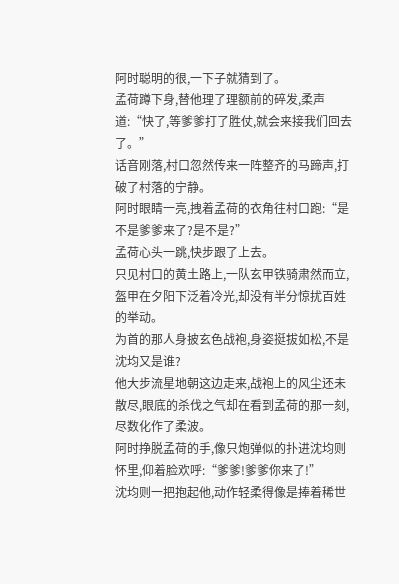阿时聪明的很,一下子就猜到了。
孟荷蹲下身,替他理了理额前的碎发,柔声道:“快了,等爹爹打了胜仗,就会来接我们回去了。”
话音刚落,村口忽然传来一阵整齐的马蹄声,打破了村落的宁静。
阿时眼睛一亮,拽着孟荷的衣角往村口跑:“是不是爹爹来了?是不是?”
孟荷心头一跳,快步跟了上去。
只见村口的黄土路上,一队玄甲铁骑肃然而立,盔甲在夕阳下泛着冷光,却没有半分惊扰百姓的举动。
为首的那人身披玄色战袍,身姿挺拔如松,不是沈均又是谁?
他大步流星地朝这边走来,战袍上的风尘还未散尽,眼底的杀伐之气却在看到孟荷的那一刻,尽数化作了柔波。
阿时挣脱孟荷的手,像只炮弹似的扑进沈均则怀里,仰着脸欢呼:“爹爹!爹爹你来了!”
沈均则一把抱起他,动作轻柔得像是捧着稀世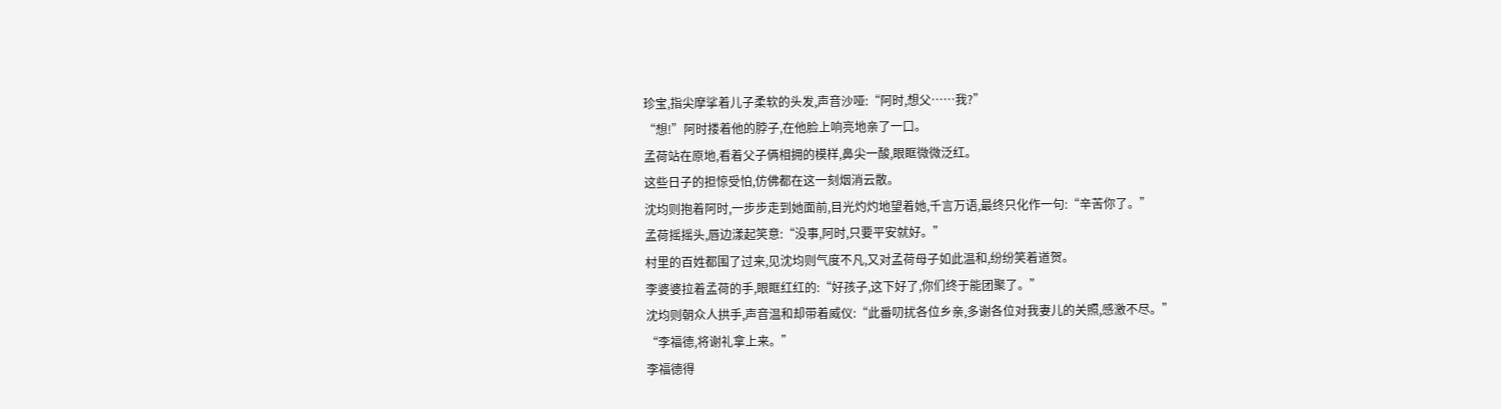珍宝,指尖摩挲着儿子柔软的头发,声音沙哑:“阿时,想父……我?”
“想!”阿时搂着他的脖子,在他脸上响亮地亲了一口。
孟荷站在原地,看着父子俩相拥的模样,鼻尖一酸,眼眶微微泛红。
这些日子的担惊受怕,仿佛都在这一刻烟消云散。
沈均则抱着阿时,一步步走到她面前,目光灼灼地望着她,千言万语,最终只化作一句:“辛苦你了。”
孟荷摇摇头,唇边漾起笑意:“没事,阿时,只要平安就好。”
村里的百姓都围了过来,见沈均则气度不凡,又对孟荷母子如此温和,纷纷笑着道贺。
李婆婆拉着孟荷的手,眼眶红红的:“好孩子,这下好了,你们终于能团聚了。”
沈均则朝众人拱手,声音温和却带着威仪:“此番叨扰各位乡亲,多谢各位对我妻儿的关照,感激不尽。”
“李福德,将谢礼拿上来。”
李福德得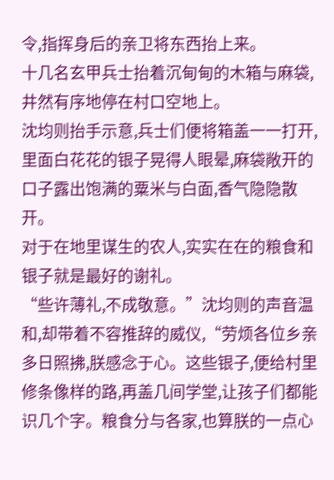令,指挥身后的亲卫将东西抬上来。
十几名玄甲兵士抬着沉甸甸的木箱与麻袋,井然有序地停在村口空地上。
沈均则抬手示意,兵士们便将箱盖一一打开,里面白花花的银子晃得人眼晕,麻袋敞开的口子露出饱满的粟米与白面,香气隐隐散开。
对于在地里谋生的农人,实实在在的粮食和银子就是最好的谢礼。
“些许薄礼,不成敬意。”沈均则的声音温和,却带着不容推辞的威仪,“劳烦各位乡亲多日照拂,朕感念于心。这些银子,便给村里修条像样的路,再盖几间学堂,让孩子们都能识几个字。粮食分与各家,也算朕的一点心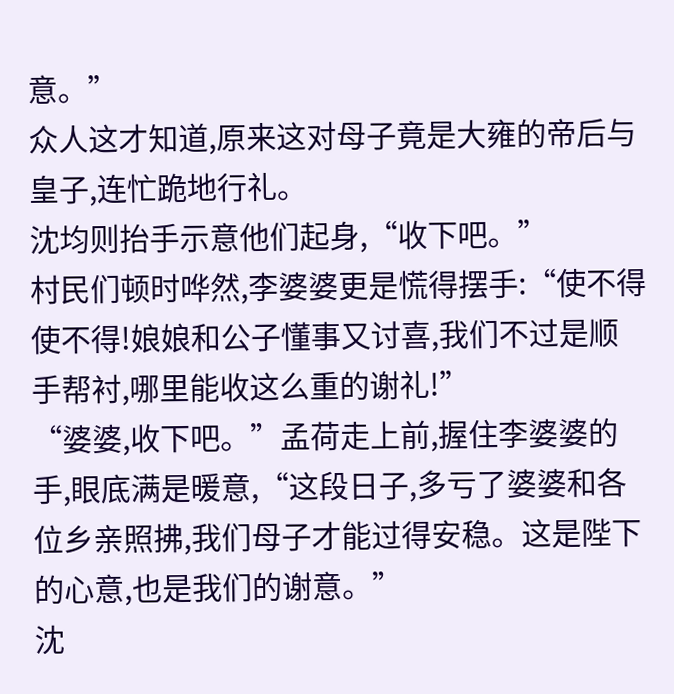意。”
众人这才知道,原来这对母子竟是大雍的帝后与皇子,连忙跪地行礼。
沈均则抬手示意他们起身,“收下吧。”
村民们顿时哗然,李婆婆更是慌得摆手:“使不得使不得!娘娘和公子懂事又讨喜,我们不过是顺手帮衬,哪里能收这么重的谢礼!”
“婆婆,收下吧。”孟荷走上前,握住李婆婆的手,眼底满是暖意,“这段日子,多亏了婆婆和各位乡亲照拂,我们母子才能过得安稳。这是陛下的心意,也是我们的谢意。”
沈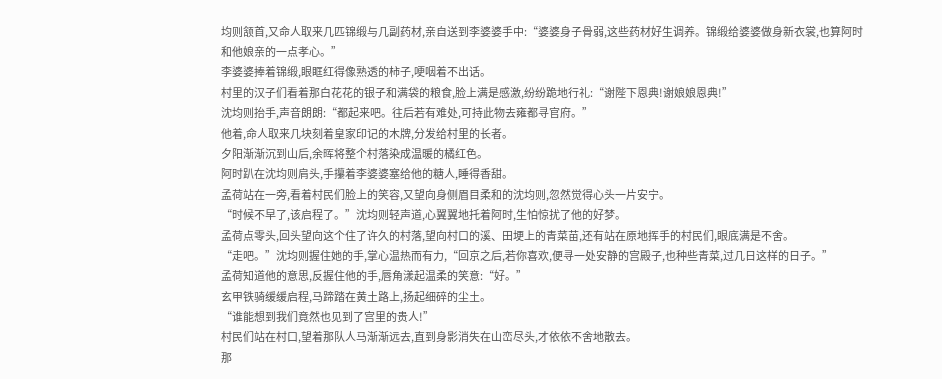均则颔首,又命人取来几匹锦缎与几副药材,亲自送到李婆婆手中:“婆婆身子骨弱,这些药材好生调养。锦缎给婆婆做身新衣裳,也算阿时和他娘亲的一点孝心。”
李婆婆捧着锦缎,眼眶红得像熟透的柿子,哽咽着不出话。
村里的汉子们看着那白花花的银子和满袋的粮食,脸上满是感激,纷纷跪地行礼:“谢陛下恩典!谢娘娘恩典!”
沈均则抬手,声音朗朗:“都起来吧。往后若有难处,可持此物去雍都寻官府。”
他着,命人取来几块刻着皇家印记的木牌,分发给村里的长者。
夕阳渐渐沉到山后,余晖将整个村落染成温暖的橘红色。
阿时趴在沈均则肩头,手攥着李婆婆塞给他的糖人,睡得香甜。
孟荷站在一旁,看着村民们脸上的笑容,又望向身侧眉目柔和的沈均则,忽然觉得心头一片安宁。
“时候不早了,该启程了。”沈均则轻声道,心翼翼地托着阿时,生怕惊扰了他的好梦。
孟荷点零头,回头望向这个住了许久的村落,望向村口的溪、田埂上的青菜苗,还有站在原地挥手的村民们,眼底满是不舍。
“走吧。”沈均则握住她的手,掌心温热而有力,“回京之后,若你喜欢,便寻一处安静的宫殿子,也种些青菜,过几日这样的日子。”
孟荷知道他的意思,反握住他的手,唇角漾起温柔的笑意:“好。”
玄甲铁骑缓缓启程,马蹄踏在黄土路上,扬起细碎的尘土。
“谁能想到我们竟然也见到了宫里的贵人!”
村民们站在村口,望着那队人马渐渐远去,直到身影消失在山峦尽头,才依依不舍地散去。
那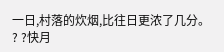一日,村落的炊烟,比往日更浓了几分。
? ?快月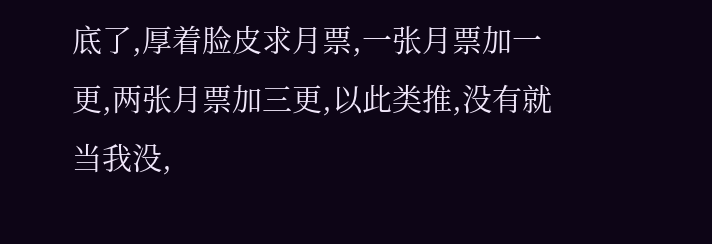底了,厚着脸皮求月票,一张月票加一更,两张月票加三更,以此类推,没有就当我没,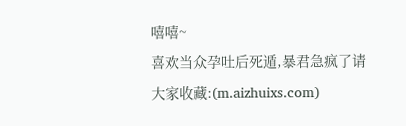嘻嘻~
喜欢当众孕吐后死遁,暴君急疯了请大家收藏:(m.aizhuixs.com)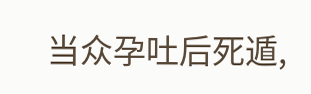当众孕吐后死遁,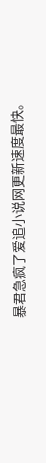暴君急疯了爱追小说网更新速度最快。